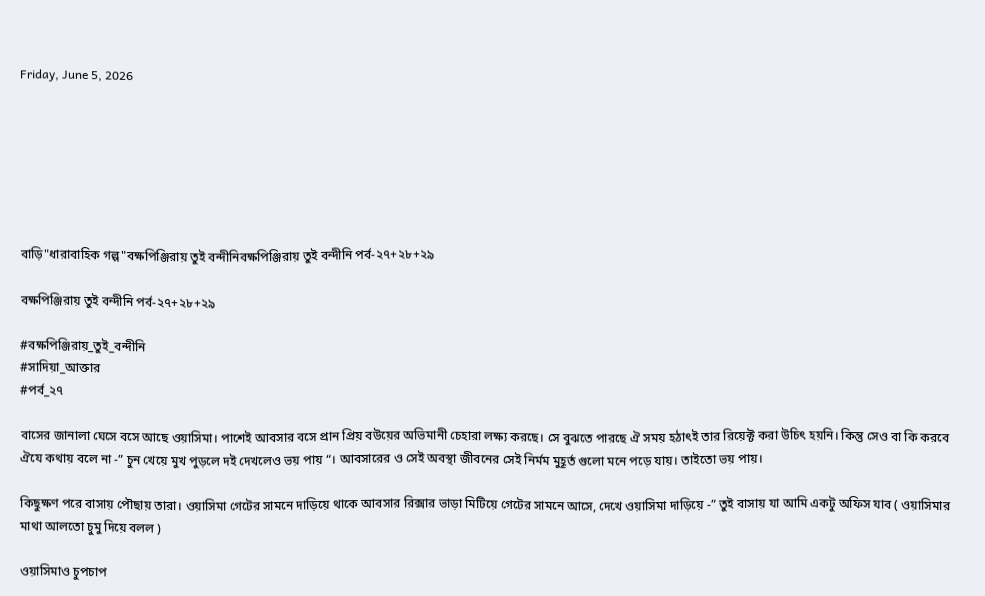Friday, June 5, 2026







বাড়ি"ধারাবাহিক গল্প"বক্ষপিঞ্জিরায় তুই বন্দীনিবক্ষপিঞ্জিরায় তুই বন্দীনি পর্ব-২৭+২৮+২৯

বক্ষপিঞ্জিরায় তুই বন্দীনি পর্ব-২৭+২৮+২৯

#বক্ষপিঞ্জিরায়_তুই_বন্দীনি
#সাদিয়া_আক্তার
#পর্ব_২৭

বাসের জানালা ঘেসে বসে আছে ওয়াসিমা। পাশেই আবসার বসে প্রান প্রিয় বউয়ের অভিমানী চেহারা লক্ষ্য করছে। সে বুঝতে পারছে ঐ সময় হঠাৎই তার রিয়েক্ট করা উচিৎ হয়নি। কিন্তু সেও বা কি করবে ঐযে কথায় বলে না -” চুন খেয়ে মুখ পুড়লে দই দেখলেও ভয় পায় “। আবসারের ও সেই অবস্থা জীবনের সেই নির্মম মুহূর্ত গুলো মনে পড়ে যায়। তাইতো ভয় পায়।

কিছুক্ষণ পরে বাসায় পৌছায় তারা। ওয়াসিমা গেটের সামনে দাড়িয়ে থাকে আবসার রিক্সার ভাড়া মিটিয়ে গেটের সামনে আসে, দেখে ওয়াসিমা দাড়িয়ে -” তুই বাসায় যা আমি একটু অফিস যাব ( ওয়াসিমার মাথা আলতো চুমু দিয়ে বলল )

ওয়াসিমাও চুপচাপ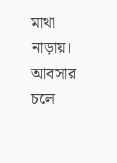মাথা নাড়ায়। আবসার চলে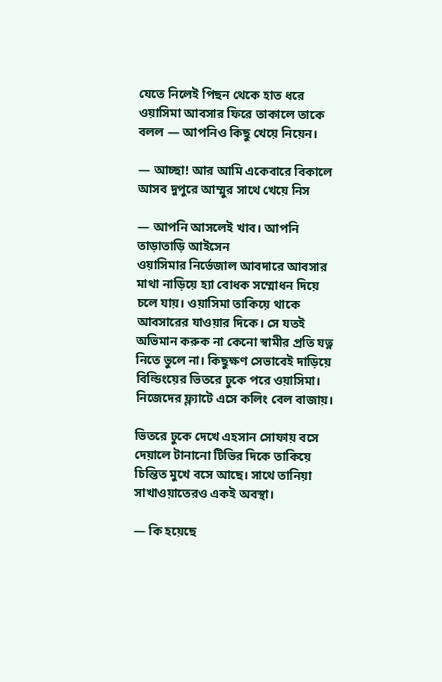যেতে নিলেই পিছন থেকে হাত ধরে ওয়াসিমা আবসার ফিরে তাকালে তাকে বলল — আপনিও কিছু খেয়ে নিয়েন।

— আচ্ছা! আর আমি একেবারে বিকালে আসব দুপুরে আম্মুর সাথে খেয়ে নিস

— আপনি আসলেই খাব। আপনি তাড়াতাড়ি আইসেন
ওয়াসিমার নির্ভেজাল আবদারে আবসার মাথা নাড়িয়ে হ‍‍্যা বোধক সম্মোধন দিয়ে চলে যায়। ওয়াসিমা তাকিয়ে থাকে আবসারের যাওয়ার দিকে। সে যতই অভিমান করুক না কেনো স্বামীর প্রতি যত্ন নিতে ভুলে না। কিছুক্ষণ সেভাবেই দাড়িয়ে বিল্ডিংয়ের ভিতরে ঢুকে পরে ওয়াসিমা। নিজেদের ফ্ল‍্যাটে এসে কলিং বেল বাজায়।

ভিতরে ঢুকে দেখে এহসান সোফায় বসে দেয়ালে টানানো টিভির দিকে তাকিয়ে চিন্তিত মুখে বসে আছে। সাথে তানিয়া সাখাওয়াতেরও একই অবস্থা।

— কি হয়েছে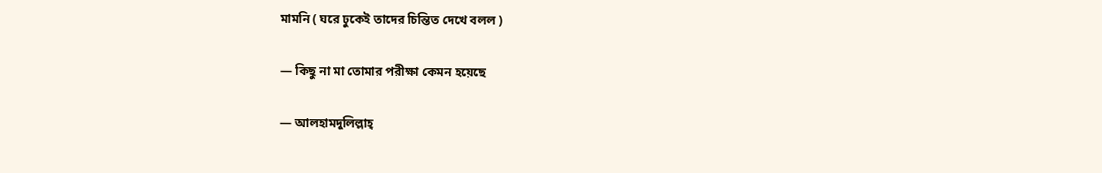মামনি ( ঘরে ঢুকেই তাদের চিন্তিত দেখে বলল )

— কিছু না মা তোমার পরীক্ষা কেমন হয়েছে

— আলহামদুলিল্লাহ্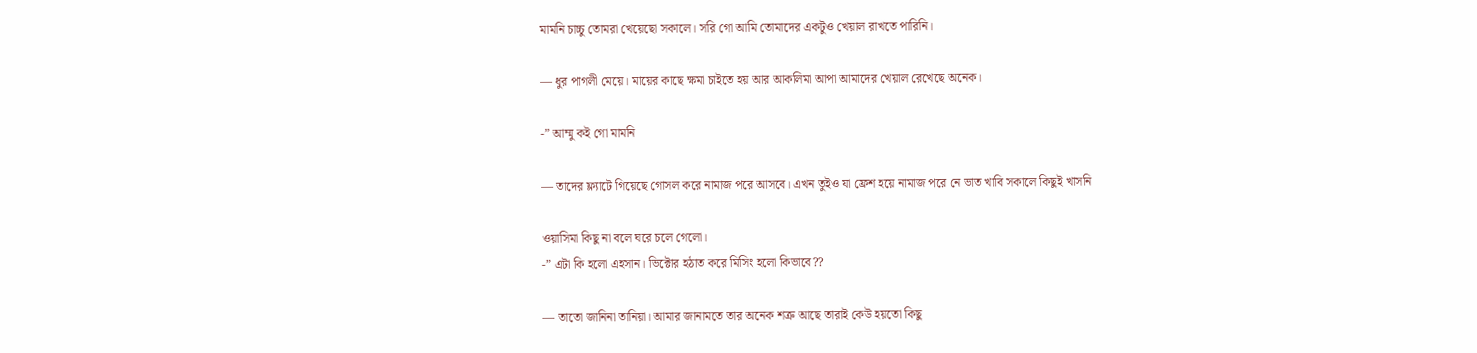মামনি চাচ্চু তোমরা খেয়েছো সকালে। সরি গো আমি তোমাদের একটুও খেয়াল রাখতে পারিনি।

— ধুর পাগলী মেয়ে। মায়ের কাছে ক্ষমা চাইতে হয় আর আকলিমা আপা আমাদের খেয়াল রেখেছে অনেক।

-” আম্মু কই গো মামনি

— তাদের ফ্ল‍্যাটে গিয়েছে গোসল করে নামাজ পরে আসবে। এখন তুইও যা ফ্রেশ হয়ে নামাজ পরে নে ভাত খাবি সকালে কিছুই খাসনি

ওয়াসিমা কিছু না বলে ঘরে চলে গেলো।
-” এটা কি হলো এহসান। ভিক্টোর হঠাত করে মিসিং হলো কিভাবে??

— তাতো জানিনা তানিয়া। আমার জানামতে তার অনেক শত্রু আছে তারাই কেউ হয়তো কিছু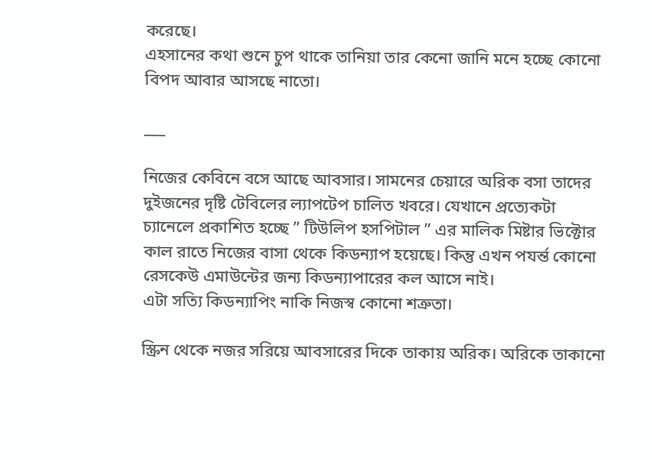করেছে।
এহসানের কথা শুনে চুপ থাকে তানিয়া তার কেনো জানি মনে হচ্ছে কোনো বিপদ আবার আসছে নাতো।

___

নিজের কেবিনে বসে আছে আবসার। সামনের চেয়ারে অরিক বসা তাদের দুইজনের দৃষ্টি টেবিলের ল‍্যাপটেপ চালিত খবরে। যেখানে প্রত‍্যেকটা চ‍্যানেলে প্রকাশিত হচ্ছে ” টিউলিপ হসপিটাল ” এর মালিক মিষ্টার ভিক্টোর কাল রাতে নিজের বাসা থেকে কিডন‍্যাপ হয়েছে। কিন্তু এখন পযর্ন্ত কোনো রেসকেউ এমাউন্টের জন‍্য কিডন‍্যাপারের কল আসে নাই।
এটা সত্যি কিডন‍্যাপিং নাকি নিজস্ব কোনো শত্রুতা।

স্ক্রিন থেকে নজর সরিয়ে আবসারের দিকে তাকায় অরিক। অরিকে তাকানো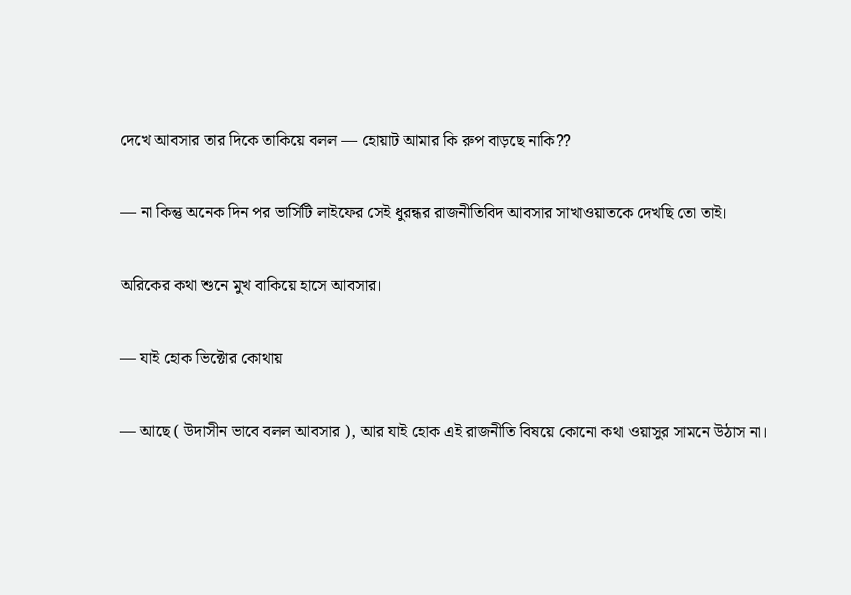দেখে আবসার তার দিকে তাকিয়ে বলল — হোয়াট আমার কি রুপ বাড়ছে নাকি??

— না কিন্তু অনেক দিন পর ভার্সিটি লাইফের সেই ধুরন্ধর রাজনীতিবিদ আবসার সাখাওয়াতকে দেখছি তো তাই।

অরিকের কথা শুনে মুখ বাকিয়ে হাসে আবসার।

— যাই হোক ভিক্টোর কোথায়

— আছে ( উদাসীন ভাবে বলল আবসার ), আর যাই হোক এই রাজনীতি বিষয়ে কোনো কথা ওয়াসুর সামনে উঠাস না।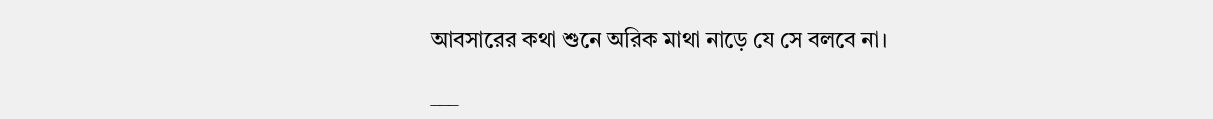আবসারের কথা শুনে অরিক মাথা নাড়ে যে সে বলবে না।

___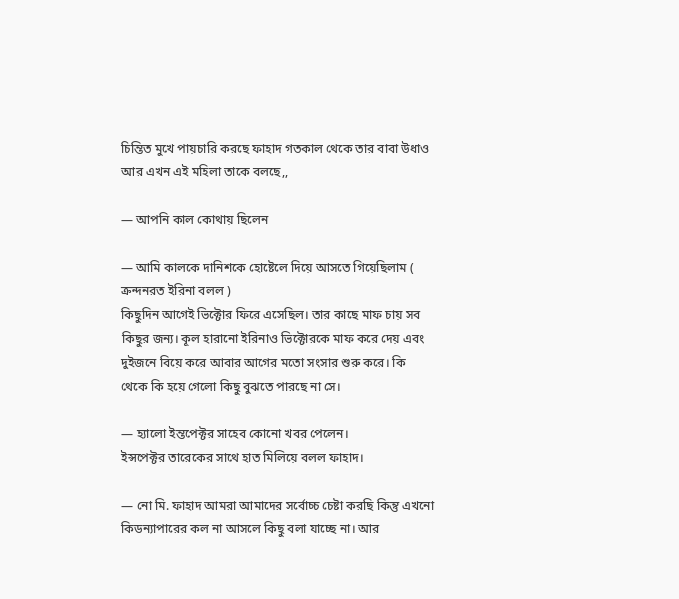চিন্তিত মুখে পায়চারি করছে ফাহাদ গতকাল থেকে তার বাবা উধাও আর এখন এই মহিলা তাকে বলছে,,

— আপনি কাল কোথায় ছিলেন

— আমি কালকে দানিশকে হোষ্টেলে দিয়ে আসতে গিয়েছিলাম ( ক্রন্দনরত ইরিনা বলল )
কিছুদিন আগেই ভিক্টোর ফিরে এসেছিল। তার কাছে মাফ চায় সব কিছুর জন‍্য। কূল হারানো ইরিনাও ভিক্টোরকে মাফ করে দেয় এবং দুইজনে বিয়ে করে আবার আগের মতো সংসার শুরু করে। কি থেকে কি হয়ে গেলো কিছু বুঝতে পারছে না সে।

— হ‍‍্যালো ইন্তপেক্টর সাহেব কোনো খবর পেলেন।
ইন্সপেক্টর তারেকের সাথে হাত মিলিয়ে বলল ফাহাদ।

— নো মি. ফাহাদ আমরা আমাদের সর্বোচ্চ চেষ্টা করছি কিন্তু এখনো কিডন‍্যাপারের কল না আসলে কিছু বলা যাচ্ছে না। আর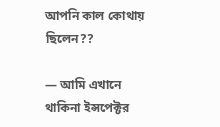আপনি কাল কোথায় ছিলেন??

— আমি এখানে থাকিনা ইন্সপেক্টর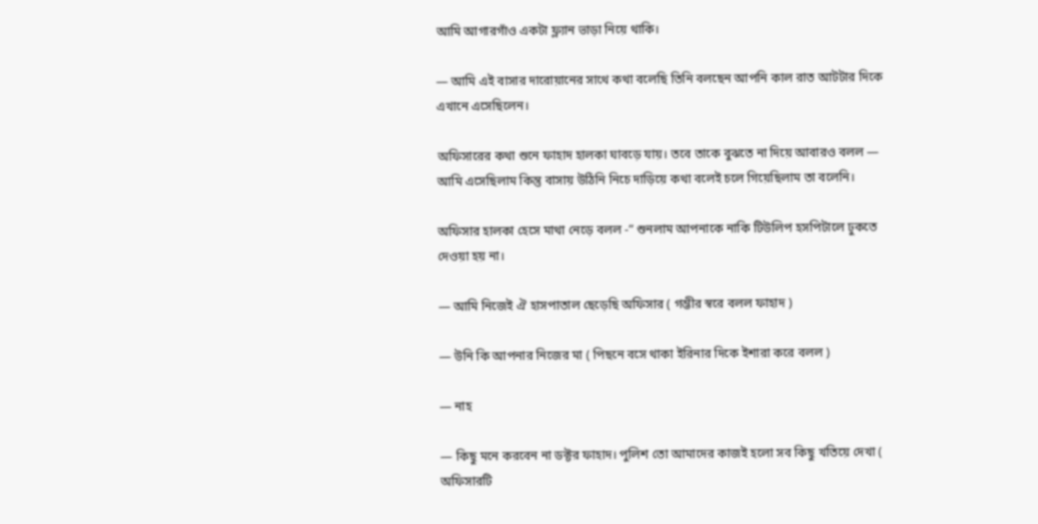আমি আগারগাঁও একটা ফ্ল‍্যান ভাড়া নিয়ে থাকি।

— আমি এই বাসার দারোয়ানের সাথে কথা বলেছি তিনি বলছেন আপনি কাল রাত আটটার দিকে এখানে এসেছিলেন।

অফিসারের কথা শুনে ফাহাদ হালকা ঘাবড়ে যায়। তবে তাকে বুঝতে না দিয়ে আবারও বলল — আমি এসেছিলাম কিন্তু বাসায় উঠিনি নিচে দাড়িয়ে কথা বলেই চলে গিয়েছিলাম তা বলেনি।

অফিসার হালকা হেসে মাথা নেড়ে বলল -” শুনলাম আপনাকে নাকি টিউলিপ হসপিটালে ঢুকতে দেওয়া হয় না।

— আমি নিজেই ঐ হাসপাতাল ছেড়েছি অফিসার ( গম্ভীর স্বরে বলল ফাহাদ )

— উনি কি আপনার নিজের মা ( পিছনে বসে থাকা ইরিনার দিকে ইশারা করে বলল )

— নাহ

— কিছু মনে করবেন না ডক্টর ফাহাদ। পুলিশ তো আমাদের কাজই হলো সব কিছু খতিয়ে দেখা ( অফিসারটি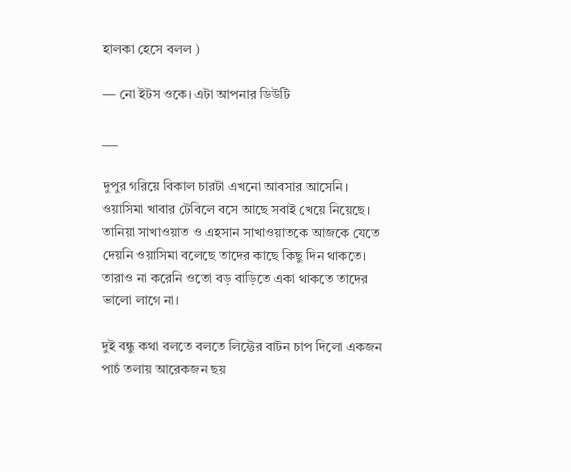হালকা হেসে বলল )

— নো ইটস ওকে। এটা আপনার ডিউটি

___

দুপুর গরিয়ে বিকাল চারটা এখনো আবসার আসেনি। ওয়াসিমা খাবার টেবিলে বসে আছে সবাই খেয়ে নিয়েছে। তানিয়া সাখাওয়াত ও এহসান সাখাওয়াতকে আজকে যেতে দেয়নি ওয়াসিমা বলেছে তাদের কাছে কিছু দিন থাকতে। তারাও না করেনি ওতো বড় বাড়িতে একা থাকতে তাদের ভালো লাগে না।

দুই বন্ধু কথা বলতে বলতে লিফ্টের বাটন চাপ দিলো একজন পাচঁ তলায় আরেকজন ছয়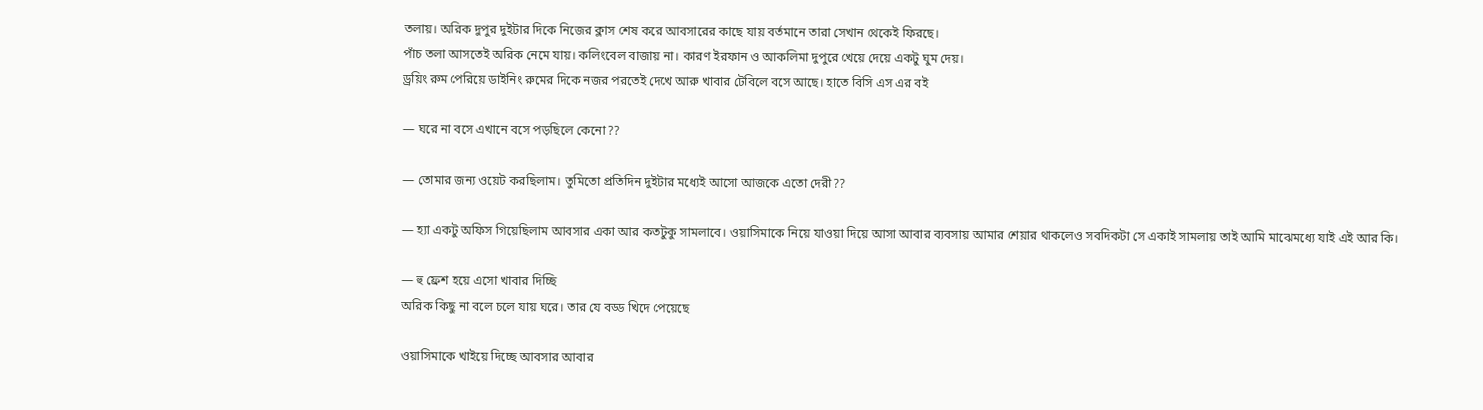তলায়। অরিক দুপুর দুইটার দিকে নিজের ক্লাস শেষ করে আবসারের কাছে যায় বর্তমানে তারা সেখান থেকেই ফিরছে।
পাঁচ তলা আসতেই অরিক নেমে যায়। কলিংবেল বাজায় না। কারণ ইরফান ও আকলিমা দুপুরে খেয়ে দেয়ে একটু ঘুম দেয়।
ড্রয়িং রুম পেরিয়ে ডাইনিং রুমের দিকে নজর পরতেই দেখে আরু খাবার টেবিলে বসে আছে। হাতে বিসি এস এর বই

— ঘরে না বসে এখানে বসে পড়ছিলে কেনো??

— তোমার জন‍্য ওয়েট করছিলাম। তুমিতো প্রতিদিন দুইটার মধ‍্যেই আসো আজকে এতো দেরী??

— হ‍্যা একটু অফিস গিয়েছিলাম আবসার একা আর কতটুকু সামলাবে। ওয়াসিমাকে নিয়ে যাওয়া দিয়ে আসা আবার ব‍্যবসায় আমার শেয়ার থাকলেও সবদিকটা সে একাই সামলায় তাই আমি মাঝেমধ‍্যে যাই এই আর কি।

— হু ফ্রেশ হয়ে এসো খাবার দিচ্ছি
অরিক কিছু না বলে চলে যায় ঘরে। তার যে বড্ড খিদে পেয়েছে

ওয়াসিমাকে খাইয়ে দিচ্ছে আবসার আবার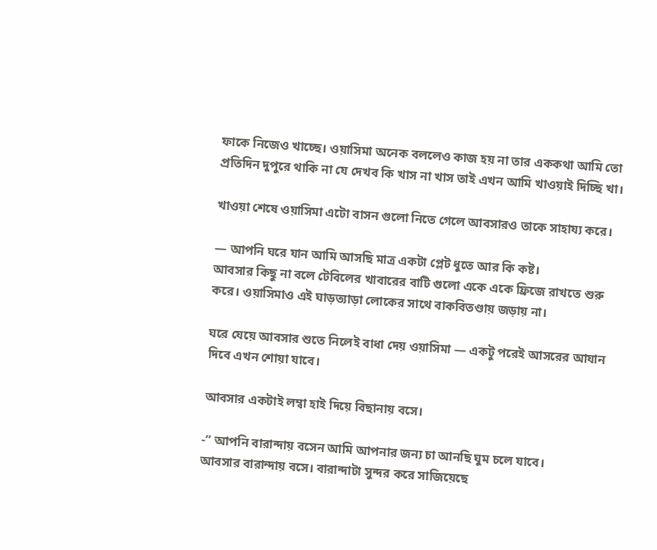ফাকে নিজেও খাচ্ছে। ওয়াসিমা অনেক বললেও কাজ হয় না তার এককথা আমি তো প্রতিদিন দুপুরে থাকি না যে দেখব কি খাস না খাস তাই এখন আমি খাওয়াই দিচ্ছি খা।

খাওয়া শেষে ওয়াসিমা এটো বাসন গুলো নিতে গেলে আবসারও তাকে সাহায‍্য করে।

— আপনি ঘরে যান আমি আসছি মাত্র একটা প্লেট ধুতে আর কি কষ্ট।
আবসার কিছু না বলে টেবিলের খাবারের বাটি গুলো একে একে ফ্রিজে রাখতে শুরু করে। ওয়াসিমাও এই ঘাড়ত‍্যাড়া লোকের সাথে বাকবিতণ্ডায় জড়ায় না।

ঘরে যেয়ে আবসার শুতে নিলেই বাধা দেয় ওয়াসিমা — একটু পরেই আসরের আযান দিবে এখন শোয়া যাবে।

আবসার একটাই লম্বা হাই দিয়ে বিছানায় বসে।

-” আপনি বারান্দায় বসেন আমি আপনার জন‍্য চা আনছি ঘুম চলে যাবে।
আবসার বারান্দায় বসে। বারান্দাটা সুন্দর করে সাজিয়েছে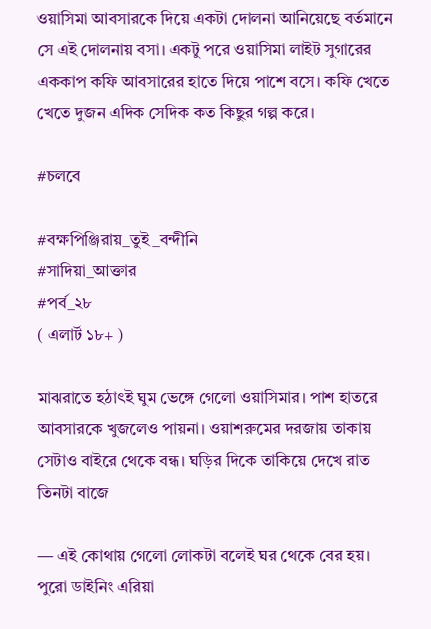ওয়াসিমা আবসারকে দিয়ে একটা দোলনা আনিয়েছে বর্তমানে সে এই দোলনায় বসা। একটু পরে ওয়াসিমা লাইট সুগারের এককাপ কফি আবসারের হাতে দিয়ে পাশে বসে। কফি খেতে খেতে দুজন এদিক সেদিক কত কিছুর গল্প করে।

#চলবে

#বক্ষপিঞ্জিরায়_তুই_বন্দীনি
#সাদিয়া_আক্তার
#পর্ব_২৮
( এলার্ট ১৮+ )

মাঝরাতে হঠাৎই ঘুম ভেঙ্গে গেলো ওয়াসিমার। পাশ হাতরে আবসারকে খুজলেও পায়না। ওয়াশরুমের দরজায় তাকায় সেটাও বাইরে থেকে বন্ধ। ঘড়ির দিকে তাকিয়ে দেখে রাত তিনটা বাজে

— এই কোথায় গেলো লোকটা বলেই ঘর থেকে বের হয়। পুরো ডাইনিং এরিয়া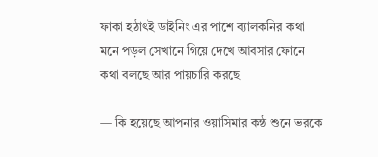ফাকা হঠাৎই ডাইনিং এর পাশে ব‍্যালকনির কথা মনে পড়ল সেখানে গিয়ে দেখে আবসার ফোনে কথা বলছে আর পায়চারি করছে

— কি হয়েছে আপনার ওয়াসিমার কন্ঠ শুনে ভরকে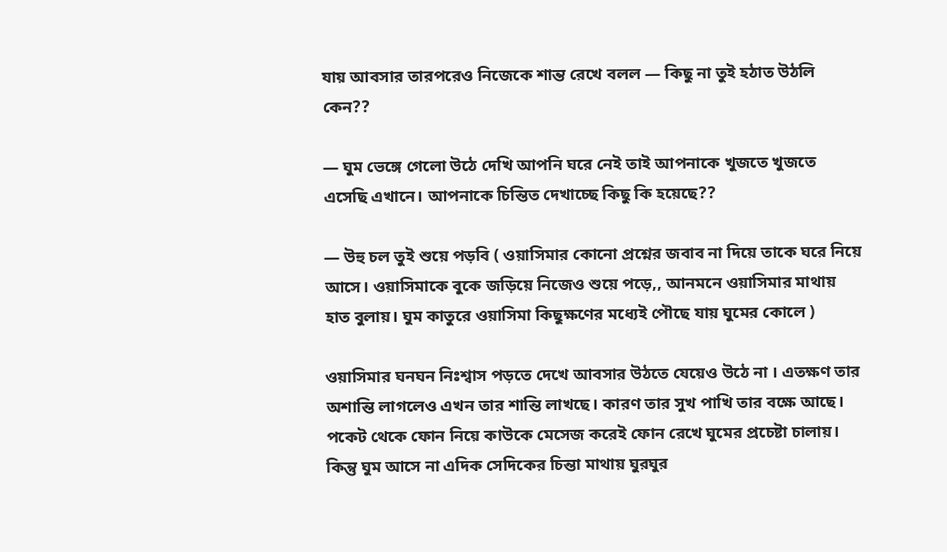যায় আবসার তারপরেও নিজেকে শান্ত রেখে বলল — কিছু না তুই হঠাত উঠলি কেন??

— ঘুম ভেঙ্গে গেলো উঠে দেখি আপনি ঘরে নেই তাই আপনাকে খুজতে খুজতে এসেছি এখানে। আপনাকে চিন্তিত দেখাচ্ছে কিছু কি হয়েছে??

— উহু চল তুই শুয়ে পড়বি ( ওয়াসিমার কোনো প্রশ্নের জবাব না দিয়ে তাকে ঘরে নিয়ে আসে। ওয়াসিমাকে বুকে জড়িয়ে নিজেও শুয়ে পড়ে,, আনমনে ওয়াসিমার মাথায় হাত বুলায়। ঘুম কাতুরে ওয়াসিমা কিছুক্ষণের মধ‍্যেই পৌছে যায় ঘুমের কোলে )

ওয়াসিমার ঘনঘন নিঃশ্বাস পড়তে দেখে আবসার উঠতে যেয়েও উঠে না । এতক্ষণ তার অশান্তি লাগলেও এখন তার শান্তি লাখছে। কারণ তার সুখ পাখি তার বক্ষে আছে। পকেট থেকে ফোন নিয়ে কাউকে মেসেজ করেই ফোন রেখে ঘুমের প্রচেষ্টা চালায়। কিন্তু ঘুম আসে না এদিক সেদিকের চিন্তা মাথায় ঘুরঘুর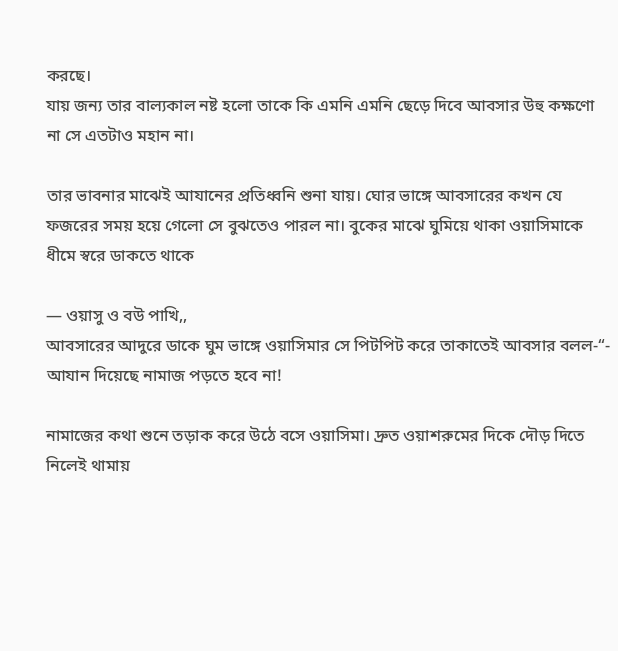করছে।
যায় জন‍্য তার বাল‍্যকাল নষ্ট হলো তাকে কি এমনি এমনি ছেড়ে দিবে আবসার উহু কক্ষণো না সে এতটাও মহান না।

তার ভাবনার মাঝেই আযানের প্রতিধ্বনি শুনা যায়। ঘোর ভাঙ্গে আবসারের কখন যে ফজরের সময় হয়ে গেলো সে বুঝতেও পারল না। বুকের মাঝে ঘুমিয়ে থাকা ওয়াসিমাকে ধীমে স্বরে ডাকতে থাকে

— ওয়াসু ও বউ পাখি,,
আবসারের আদুরে ডাকে ঘুম ভাঙ্গে ওয়াসিমার সে পিটপিট করে তাকাতেই আবসার বলল-“- আযান দিয়েছে নামাজ পড়তে হবে না!

নামাজের কথা শুনে তড়াক করে উঠে বসে ওয়াসিমা। দ্রুত ওয়াশরুমের দিকে দৌড় দিতে নিলেই থামায়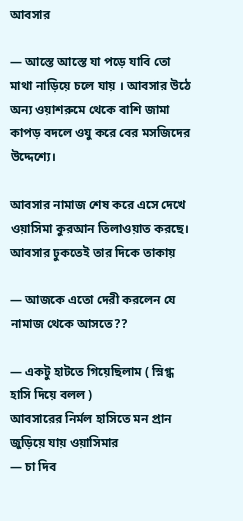আবসার

— আস্তে আস্তে যা পড়ে যাবি তো
মাথা নাড়িয়ে চলে যায় । আবসার উঠে অন‍্য ওয়াশরুমে থেকে বাশি জামা কাপড় বদলে ওযু করে বের মসজিদের উদ্দেশ্যে।

আবসার নামাজ শেষ করে এসে দেখে ওয়াসিমা কুরআন তিলাওয়াত করছে। আবসার ঢুকতেই তার দিকে তাকায়

— আজকে এতো দেরী করলেন যে নামাজ থেকে আসতে??

— একটু হাটতে গিয়েছিলাম ( স্নিগ্ধ হাসি দিয়ে বলল )
আবসারের নির্মল হাসিতে মন প্রান জুড়িয়ে যায় ওয়াসিমার
— চা দিব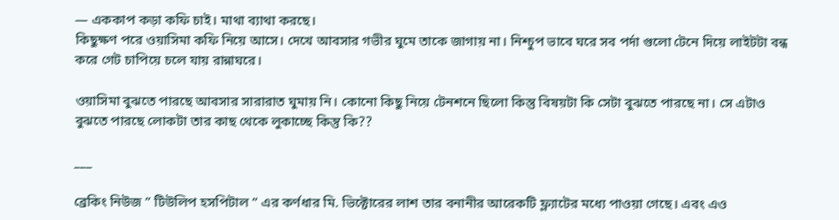— এককাপ কড়া কফি চাই। মাথা ব‍্যাথা করছে।
কিছুক্ষণ পরে ওয়াসিমা কফি নিয়ে আসে। দেখে আবসার গভীর ঘুমে তাকে জাগায় না। নিশ্চুপ ভাবে ঘরে সব পর্দা গুলো টেনে দিয়ে লাইটটা বন্ধ করে গেট চাপিয়ে চলে যায় রান্নাঘরে।

ওয়াসিমা বুঝতে পারছে আবসার সারারাত ঘুমায় নি। কোনো কিছু নিয়ে টেনশনে ছিলো কিন্তু বিষয়টা কি সেটা বুঝতে পারছে না। সে এটাও বুঝতে পারছে লোকটা তার কাছ থেকে লুকাচ্ছে কিন্তু কি??

___

ব্রেকিং নিউজ ” টিউলিপ হসপিটাল ” এর কর্ণধার মি. ভিক্টোরের লাশ তার বনানীর আরেকটি ফ্ল‍্যাটের মধ‍্যে পাওয়া গেছে। এবং এও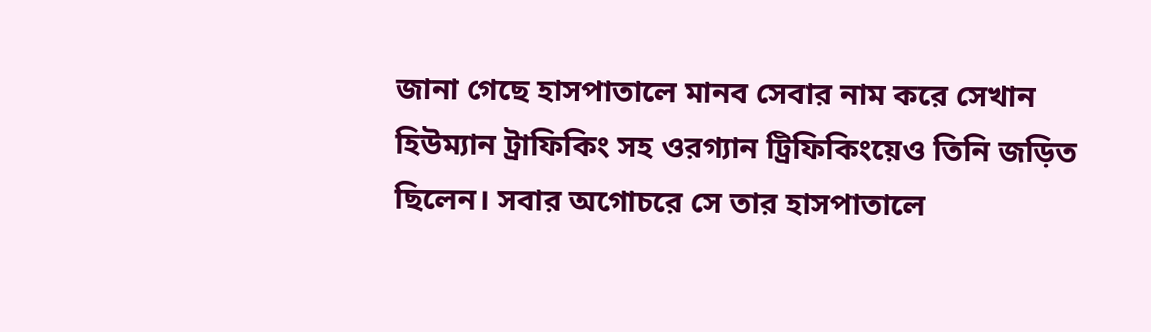জানা গেছে হাসপাতালে মানব সেবার নাম করে সেখান হিউম্যান ট্রাফিকিং সহ ওরগ‍্যান ট্রিফিকিংয়েও তিনি জড়িত ছিলেন। সবার অগোচরে সে তার হাসপাতালে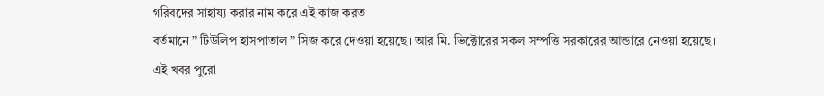গরিবদের সাহায্য করার নাম করে এই কাজ করত
বর্তমানে ” টিউলিপ হাসপাতাল ” সিজ করে দেওয়া হয়েছে। আর মি. ভিক্টোরের সকল সম্পত্তি সরকারের আন্ডারে নেওয়া হয়েছে।
এই খবর পুরো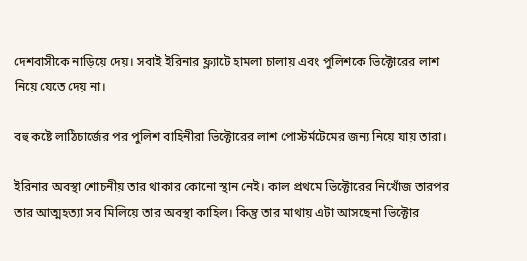দেশবাসীকে নাড়িয়ে দেয়। সবাই ইরিনার ফ্ল‍্যাটে হামলা চালায় এবং পুলিশকে ভিক্টোরের লাশ নিয়ে যেতে দেয় না।

বহু কষ্টে লাঠিচার্জের পর পুলিশ বাহিনীরা ভিক্টোরের লাশ পোস্টর্মটেমের জন‍্য নিয়ে যায় তারা।

ইরিনার অবস্থা শোচনীয় তার থাকার কোনো স্থান নেই। কাল প্রথমে ভিক্টোরের নিখোঁজ তারপর তার আত্মহত্যা সব মিলিয়ে তার অবস্থা কাহিল। কিন্তু তার মাথায় এটা আসছেনা ভিক্টোর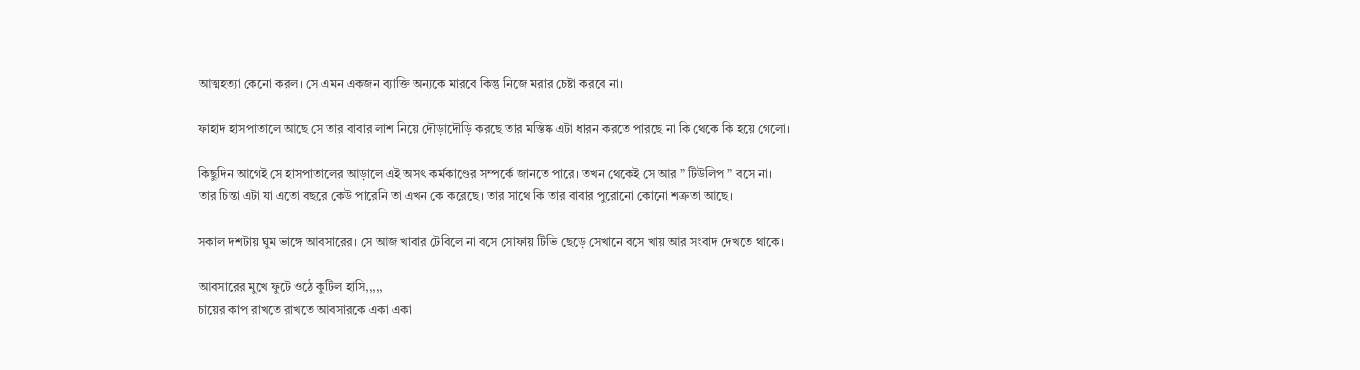আত্মহত্যা কেনো করল। সে এমন একজন ব‍্যাক্তি অন‍্যকে মারবে কিন্তু নিজে মরার চেষ্টা করবে না।

ফাহাদ হাসপাতালে আছে সে তার বাবার লাশ নিয়ে দৌড়াদৌড়ি করছে তার মস্তিষ্ক এটা ধারন করতে পারছে না কি থেকে কি হয়ে গেলো।

কিছুদিন আগেই সে হাসপাতালের আড়ালে এই অসৎ কর্মকাণ্ডের সম্পর্কে জানতে পারে। তখন থেকেই সে আর ” টিউলিপ ” বসে না।
তার চিন্তা এটা যা এতো বছরে কেউ পারেনি তা এখন কে করেছে। তার সাথে কি তার বাবার পুরোনো কোনো শত্রুতা আছে।

সকাল দশটায় ঘুম ভাঙ্গে আবসারের। সে আজ খাবার টেবিলে না বসে সোফায় টিভি ছেড়ে সেখানে বসে খায় আর সংবাদ দেখতে থাকে।

আবসারের মুখে ফুটে ওঠে কুটিল হাসি,,,,,
চায়ের কাপ রাখতে রাখতে আবসারকে একা একা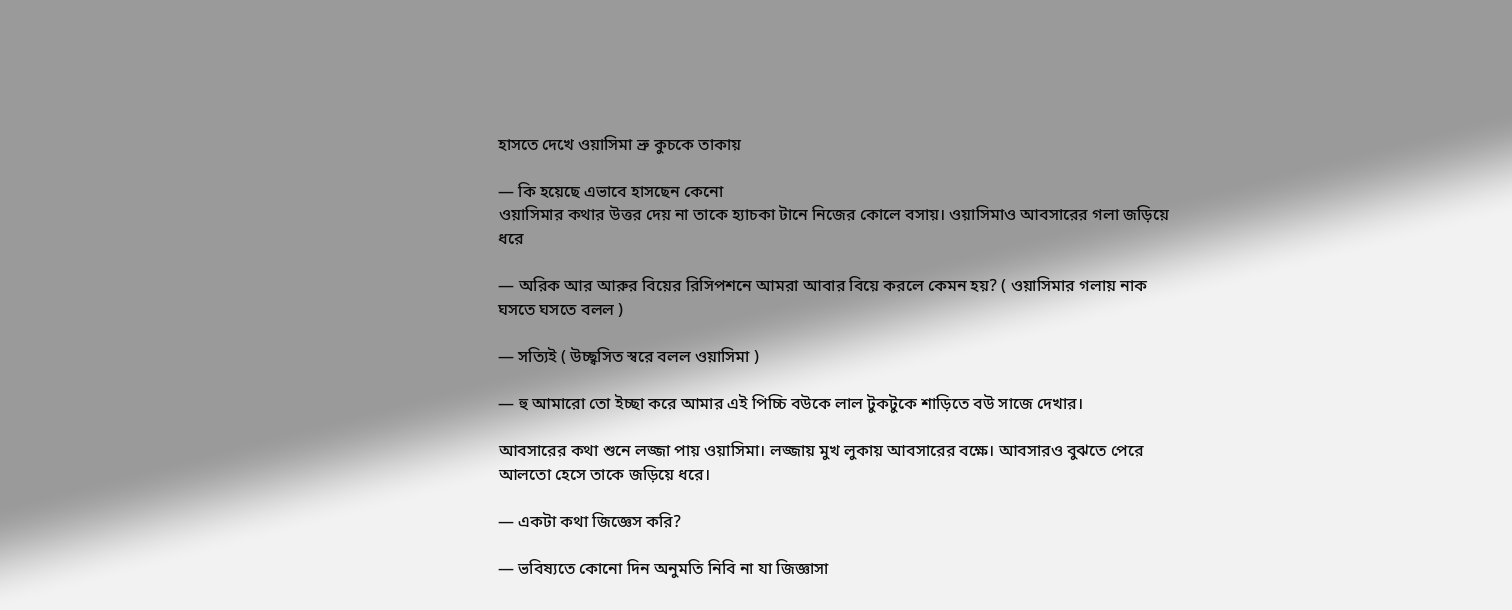হাসতে দেখে ওয়াসিমা ভ্রু কুচকে তাকায়

— কি হয়েছে এভাবে হাসছেন কেনো
ওয়াসিমার কথার উত্তর দেয় না তাকে হ‍্যাচকা টানে নিজের কোলে বসায়। ওয়াসিমাও আবসারের গলা জড়িয়ে ধরে

— অরিক আর আরুর বিয়ের রিসিপশনে আমরা আবার বিয়ে করলে কেমন হয়? ( ওয়াসিমার গলায় নাক ঘসতে ঘসতে বলল )

— সত্যিই ( উচ্ছ্বসিত স্বরে বলল ওয়াসিমা )

— হু আমারো তো ইচ্ছা করে আমার এই পিচ্চি বউকে লাল টুকটুকে শাড়িতে বউ সাজে দেখার।

আবসারের কথা শুনে লজ্জা পায় ওয়াসিমা। লজ্জায় মুখ লুকায় আবসারের বক্ষে। আবসারও বুঝতে পেরে আলতো হেসে তাকে জড়িয়ে ধরে।

— একটা কথা জিজ্ঞেস করি?

— ভবিষ্যতে কোনো দিন অনুমতি নিবি না যা জিজ্ঞাসা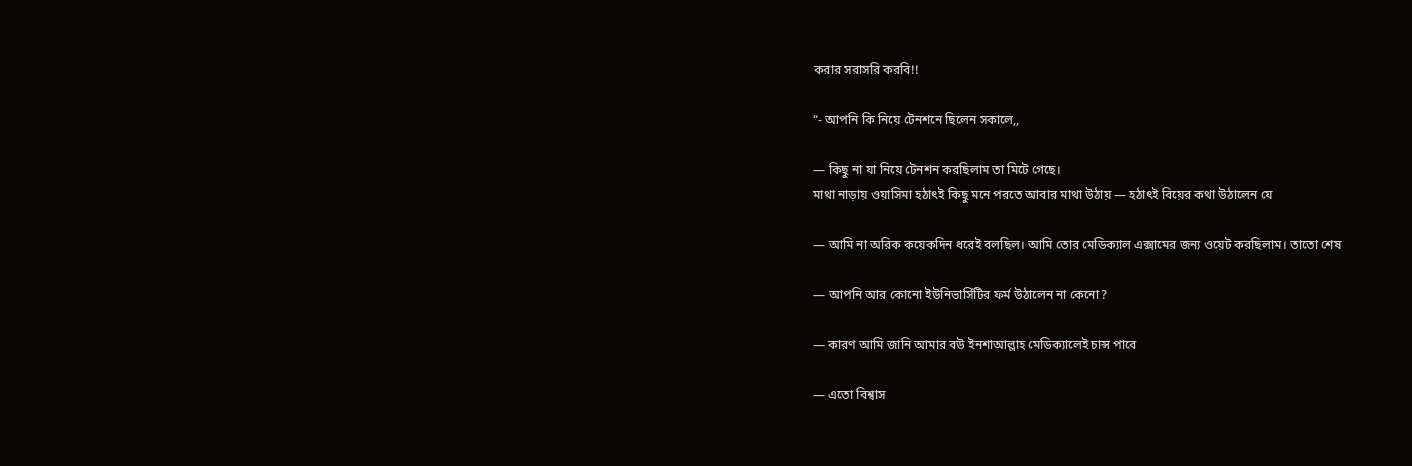করার সরাসরি করবি!!

“- আপনি কি নিয়ে টেনশনে ছিলেন সকালে,,

— কিছু না যা নিয়ে টেনশন করছিলাম তা মিটে গেছে।
মাথা নাড়ায় ওয়াসিমা হঠাৎই কিছু মনে পরতে আবার মাথা উঠায় — হঠাৎই বিয়ের কথা উঠালেন যে

— আমি না অরিক কয়েকদিন ধরেই বলছিল। আমি তোর মেডিক্যাল এক্সামের জন‍্য ওয়েট করছিলাম। তাতো শেষ

— আপনি আর কোনো ইউনিভার্সিটির ফর্ম উঠালেন না কেনো?

— কারণ আমি জানি আমার বউ ইনশাআল্লাহ মেডিক্যালেই চান্স পাবে

— এতো বিশ্বাস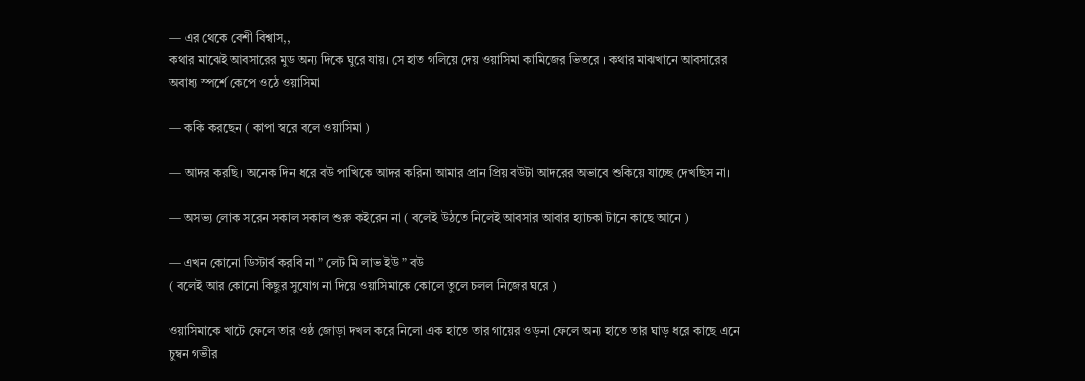— এর থেকে বেশী বিশ্বাস,,
কথার মাঝেই আবসারের মুড অন‍্য দিকে ঘুরে যায়। সে হাত গলিয়ে দেয় ওয়াসিমা কামিজের ভিতরে । কথার মাঝখানে আবসারের অবাধ‍্য স্পর্শে কেপে ওঠে ওয়াসিমা

— ককি করছেন ( কাপা স্বরে বলে ওয়াসিমা )

— আদর করছি। অনেক দিন ধরে বউ পাখিকে আদর করিনা আমার প্রান প্রিয় বউটা আদরের অভাবে শুকিয়ে যাচ্ছে দেখছিস না।

— অসভ‍্য লোক সরেন সকাল সকাল শুরু কইরেন না ( বলেই উঠতে নিলেই আবসার আবার হ‍্যাচকা টানে কাছে আনে )

— এখন কোনো ডিস্টার্ব করবি না ” লেট মি লাভ ইউ ” বউ
( বলেই আর কোনো কিছুর সুযোগ না দিয়ে ওয়াসিমাকে কোলে তুলে চলল নিজের ঘরে )

ওয়াসিমাকে খাটে ফেলে তার ওষ্ঠ জোড়া দখল করে নিলো এক হাতে তার গায়ের ওড়না ফেলে অন‍্য হাতে তার ঘাড় ধরে কাছে এনে চুম্বন গভীর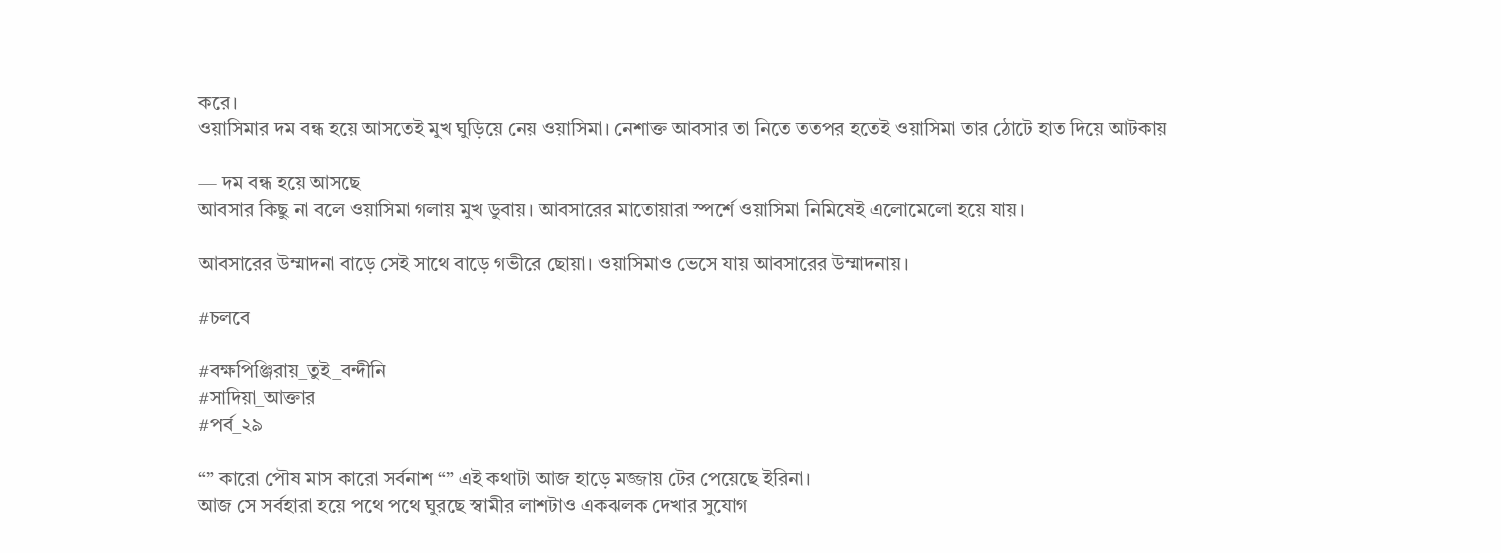করে।
ওয়াসিমার দম বন্ধ হয়ে আসতেই মুখ ঘুড়িয়ে নেয় ওয়াসিমা। নেশাক্ত আবসার তা নিতে ততপর হতেই ওয়াসিমা তার ঠোটে হাত দিয়ে আটকায়

— দম বন্ধ হয়ে আসছে
আবসার কিছু না বলে ওয়াসিমা গলায় মুখ ডুবায়। আবসারের মাতোয়ারা স্পর্শে ওয়াসিমা নিমিষেই এলোমেলো হয়ে যায়।

আবসারের উম্মাদনা বাড়ে সেই সাথে বাড়ে গভীরে ছোয়া। ওয়াসিমাও ভেসে যায় আবসারের উম্মাদনায়।

#চলবে

#বক্ষপিঞ্জিরায়_তুই_বন্দীনি
#সাদিয়া_আক্তার
#পর্ব_২৯

“” কারো পৌষ মাস কারো সর্বনাশ “” এই কথাটা আজ হাড়ে মজ্জায় টের পেয়েছে ইরিনা।
আজ সে সর্বহারা হয়ে পথে পথে ঘুরছে স্বামীর লাশটাও একঝলক দেখার সুযোগ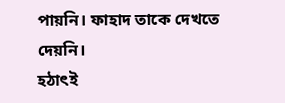পায়নি। ফাহাদ তাকে দেখতে দেয়নি।
হঠাৎই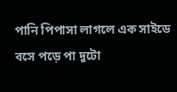পানি পিপাসা লাগলে এক সাইডে বসে পড়ে পা দুটো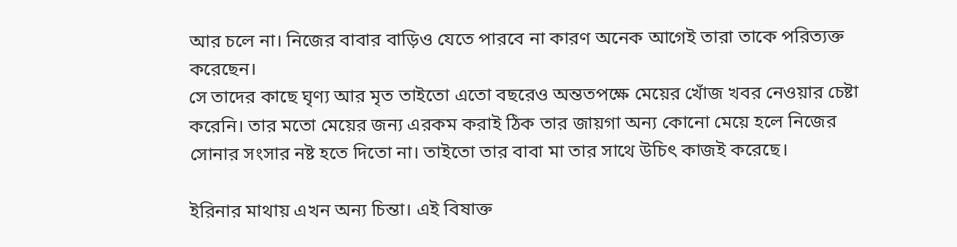আর চলে না। নিজের বাবার বাড়িও যেতে পারবে না কারণ অনেক আগেই তারা তাকে পরিত্যক্ত করেছেন।
সে তাদের কাছে ঘৃণ্য আর মৃত তাইতো এতো বছরেও অন্ততপক্ষে মেয়ের খোঁজ খবর নেওয়ার চেষ্টা করেনি। তার মতো মেয়ের জন‍্য এরকম করাই ঠিক তার জায়গা অন‍্য কোনো মেয়ে হলে নিজের সোনার সংসার নষ্ট হতে দিতো না। তাইতো তার বাবা মা তার সাথে উচিৎ কাজই করেছে।

ইরিনার মাথায় এখন অন্য চিন্তা। এই বিষাক্ত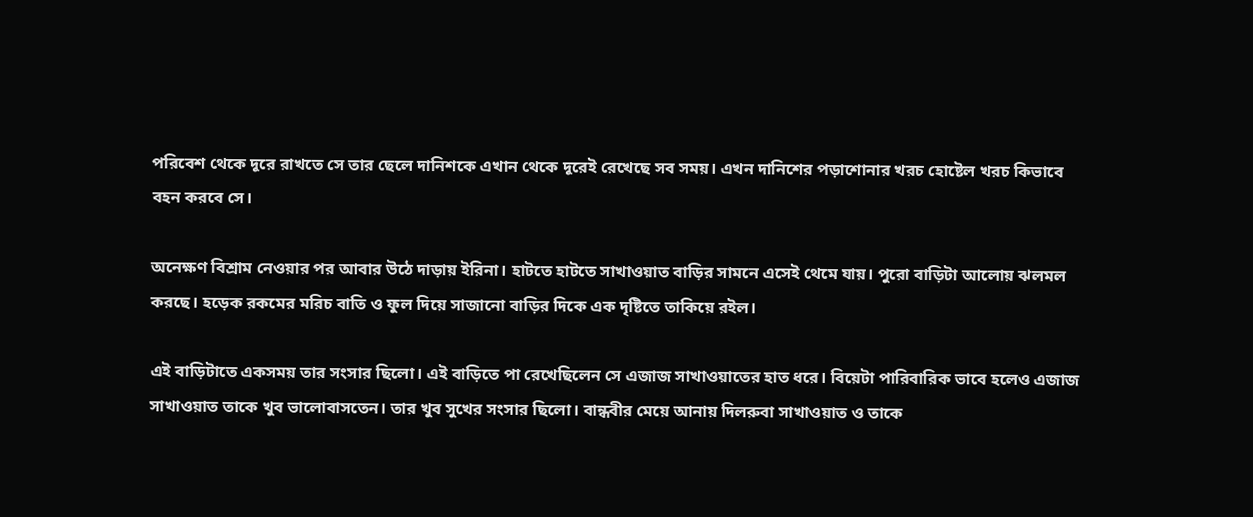পরিবেশ থেকে দূরে রাখতে সে তার ছেলে দানিশকে এখান থেকে দূরেই রেখেছে সব সময়। এখন দানিশের পড়াশোনার খরচ হোষ্টেল খরচ কিভাবে বহন করবে সে।

অনেক্ষণ বিশ্রাম নেওয়ার পর আবার উঠে দাড়ায় ইরিনা। হাটতে হাটতে সাখাওয়াত বাড়ির সামনে এসেই থেমে যায়। পুরো বাড়িটা আলোয় ঝলমল করছে। হড়েক রকমের মরিচ বাতি ও ফুল দিয়ে সাজানো বাড়ির দিকে এক দৃষ্টিতে তাকিয়ে রইল।

এই বাড়িটাতে একসময় তার সংসার ছিলো। এই বাড়িতে পা রেখেছিলেন সে এজাজ সাখাওয়াতের হাত ধরে। বিয়েটা পারিবারিক ভাবে হলেও এজাজ সাখাওয়াত তাকে খুব ভালোবাসতেন। তার খুব সুখের সংসার ছিলো। বান্ধবীর মেয়ে আনায় দিলরুবা সাখাওয়াত ও তাকে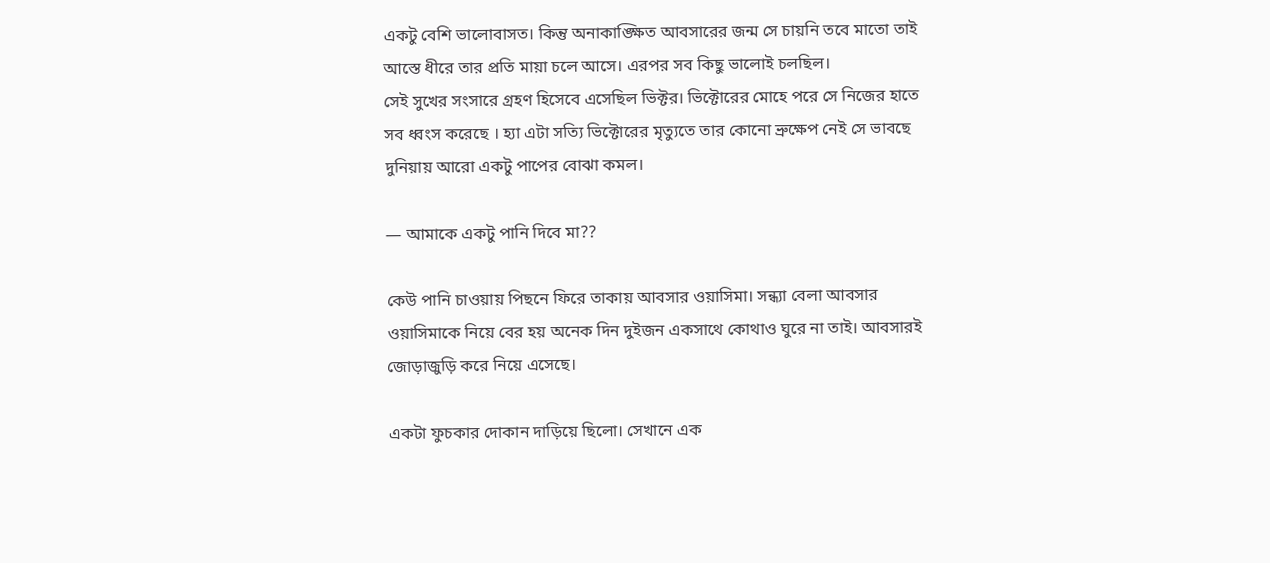একটু বেশি ভালোবাসত। কিন্তু অনাকাঙ্ক্ষিত আবসারের জন্ম সে চায়নি তবে মাতো তাই আস্তে ধীরে তার প্রতি মায়া চলে আসে। এরপর সব কিছু ভালোই চলছিল।
সেই সুখের সংসারে গ্রহণ হিসেবে এসেছিল ভিক্টর। ভিক্টোরের মোহে পরে সে নিজের হাতে সব ধ্বংস করেছে । হ‍্যা এটা সত‍্যি ভিক্টোরের মৃত‍্যুতে তার কোনো ভ্রুক্ষেপ নেই সে ভাবছে দুনিয়ায় আরো একটু পাপের বোঝা কমল।

— আমাকে একটু পানি দিবে মা??

কেউ পানি চাওয়ায় পিছনে ফিরে তাকায় আবসার ওয়াসিমা। সন্ধ‍্যা বেলা আবসার ওয়াসিমাকে নিয়ে বের হয় অনেক দিন দুইজন একসাথে কোথাও ঘুরে না তাই। আবসারই জোড়াজুড়ি করে নিয়ে এসেছে।

একটা ফুচকার দোকান দাড়িয়ে ছিলো। সেখানে এক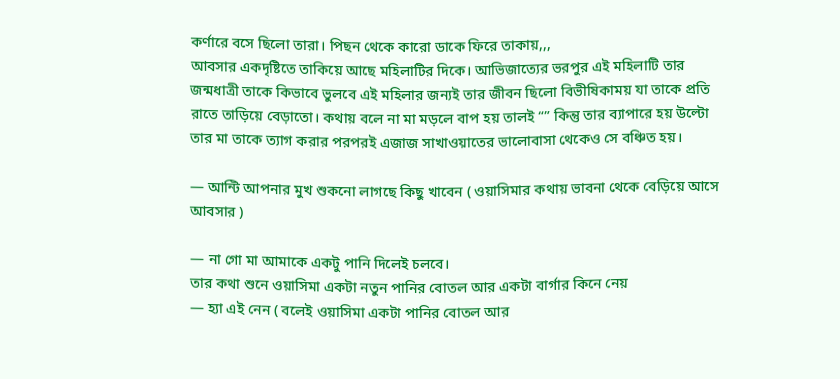কর্ণারে বসে ছিলো তারা। পিছন থেকে কারো ডাকে ফিরে তাকায়,,,
আবসার একদৃষ্টিতে তাকিয়ে আছে মহিলাটির দিকে। আভিজাত্যের ভরপুর এই মহিলাটি তার জন্মধাত্রী তাকে কিভাবে ভুলবে এই মহিলার জন‍্যই তার জীবন ছিলো বিভীষিকাময় যা তাকে প্রতি রাতে তাড়িয়ে বেড়াতো। কথায় বলে না মা মড়লে বাপ হয় তালই “” কিন্তু তার ব‍্যাপারে হয় উল্টো তার মা তাকে ত‍্যাগ করার পরপরই এজাজ সাখাওয়াতের ভালোবাসা থেকেও সে বঞ্চিত হয়।

— আন্টি আপনার মুখ শুকনো লাগছে কিছু খাবেন ( ওয়াসিমার কথায় ভাবনা থেকে বেড়িয়ে আসে আবসার )

— না গো মা আমাকে একটু পানি দিলেই চলবে।
তার কথা শুনে ওয়াসিমা একটা নতুন পানির বোতল আর একটা বার্গার কিনে নেয়
— হ‍্যা এই নেন ( বলেই ওয়াসিমা একটা পানির বোতল আর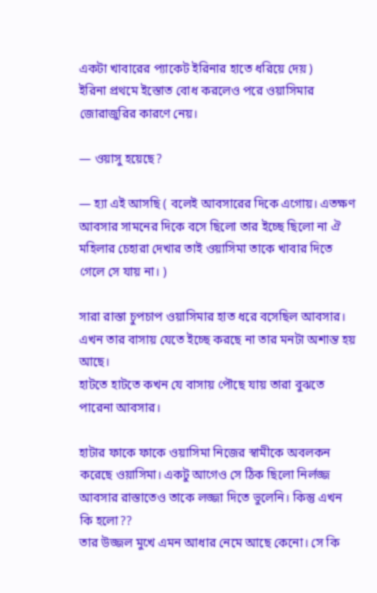একটা খাবারের প‍্যাকেট ইরিনার হাতে ধরিয়ে দেয় )
ইরিনা প্রথমে ইস্তোত বোধ করলেও পরে ওয়াসিমার জোরাজুরির কারণে নেয়।

— ওয়াসু হয়েছে?

— হ‍্যা এই আসছি ( বলেই আবসারের দিকে এগোয়। এতক্ষণ আবসার সামনের দিকে বসে ছিলো তার ইচ্ছে ছিলো না ঐ মহিলার চেহারা দেখার তাই ওয়াসিমা তাকে খাবার দিতে গেলে সে যায় না। )

সারা রাস্তা চুপচাপ ওয়াসিমার হাত ধরে বসেছিল আবসার। এখন তার বাসায় যেতে ইচ্ছে করছে না তার মনটা অশান্ত হয় আছে।
হাটতে হাটতে কখন যে বাসায় প‍ৌছে যায় তারা বুঝতে পারেনা আবসার।

হাটার ফাকে ফাকে ওয়াসিমা নিজের স্বামীকে অবলকন করেছে ওয়াসিমা। একটু আগেও সে ঠিক ছিলো নির্লজ্জ আবসার রাস্তাতেও তাকে লজ্জা দিতে ভুলেনি। কিন্তু এখন কি হলো??
তার উজ্জল মুখে এমন আধার নেমে আছে কেনো। সে কি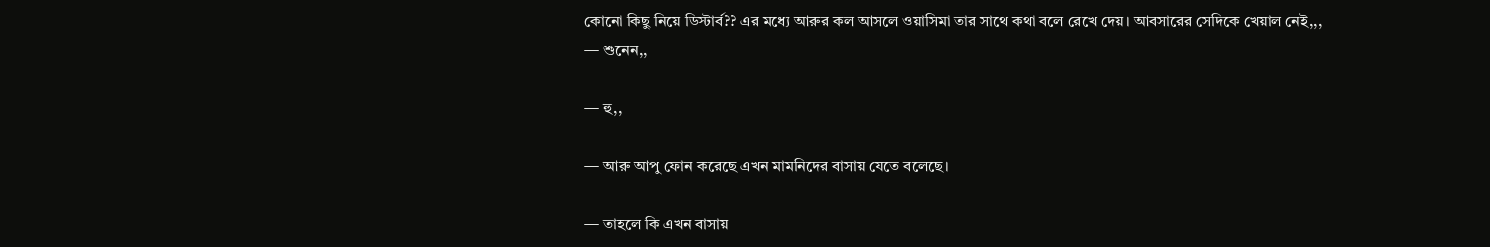কোনো কিছু নিয়ে ডিস্টার্ব?? এর মধ‍্যে আরুর কল আসলে ওয়াসিমা তার সাথে কথা বলে রেখে দেয়। আবসারের সেদিকে খেয়াল নেই,,,
— শুনেন,,

— হু,,

— আরু আপু ফোন করেছে এখন মামনিদের বাসায় যেতে বলেছে।

— তাহলে কি এখন বাসায়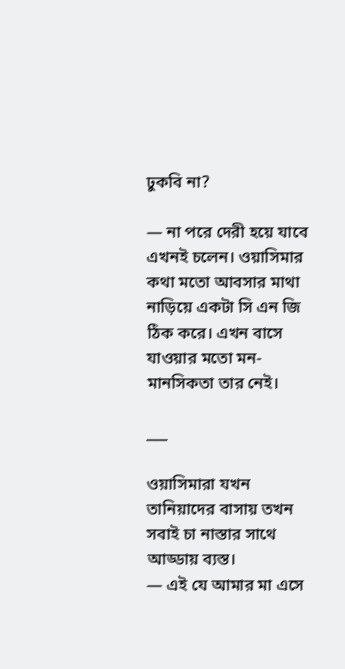ঢুকবি না?

— না পরে দেরী হয়ে যাবে এখনই চলেন। ওয়াসিমার কথা মতো আবসার মাথা নাড়িয়ে একটা সি এন জি ঠিক করে। এখন বাসে যাওয়ার মতো মন-মানসিকতা তার নেই।

___

ওয়াসিমারা যখন তানিয়াদের বাসায় তখন সবাই চা নাস্তার সাথে আড্ডায় ব‍্যস্ত।
— এই যে আমার মা এসে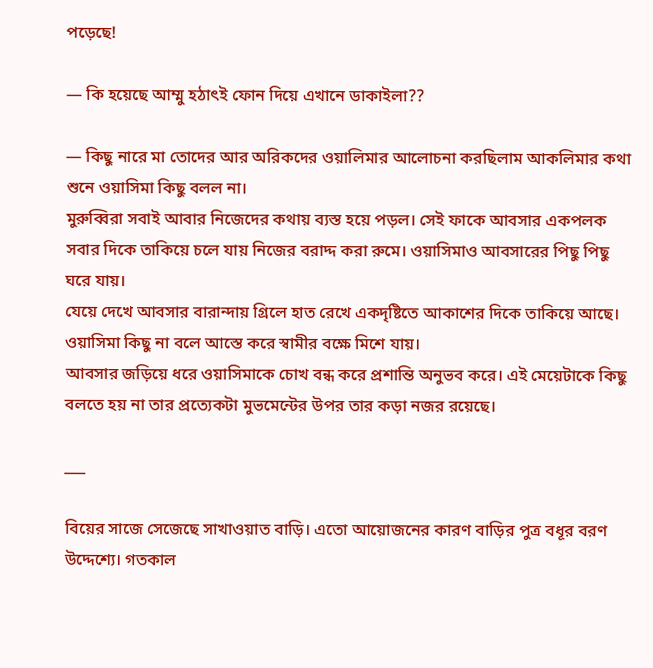পড়েছে!

— কি হয়েছে আম্মু হঠাৎই ফোন দিয়ে এখানে ডাকাইলা??

— কিছু নারে মা তোদের আর অরিকদের ওয়ালিমার আলোচনা করছিলাম আকলিমার কথা শুনে ওয়াসিমা কিছু বলল না।
মুরুব্বিরা সবাই আবার নিজেদের কথায় ব‍্যস্ত হয়ে পড়ল। সেই ফাকে আবসার একপলক সবার দিকে তাকিয়ে চলে যায় নিজের বরাদ্দ করা রুমে। ওয়াসিমাও আবসারের পিছু পিছু ঘরে যায়।
যেয়ে দেখে আবসার বারান্দায় গ্রিলে হাত রেখে একদৃষ্টিতে আকাশের দিকে তাকিয়ে আছে। ওয়াসিমা কিছু না বলে আস্তে করে স্বামীর বক্ষে মিশে যায়।
আবসার জড়িয়ে ধরে ওয়াসিমাকে চোখ বন্ধ করে প্রশান্তি অনুভব করে। এই মেয়েটাকে কিছু বলতে হয় না তার প্রত‍্যেকটা মুভমেন্টের উপর তার কড়া নজর রয়েছে।

___

বিয়ের সাজে সেজেছে সাখাওয়াত বাড়ি। এতো আয়োজনের কারণ বাড়ির পুত্র বধূর বরণ উদ্দেশ্যে। গতকাল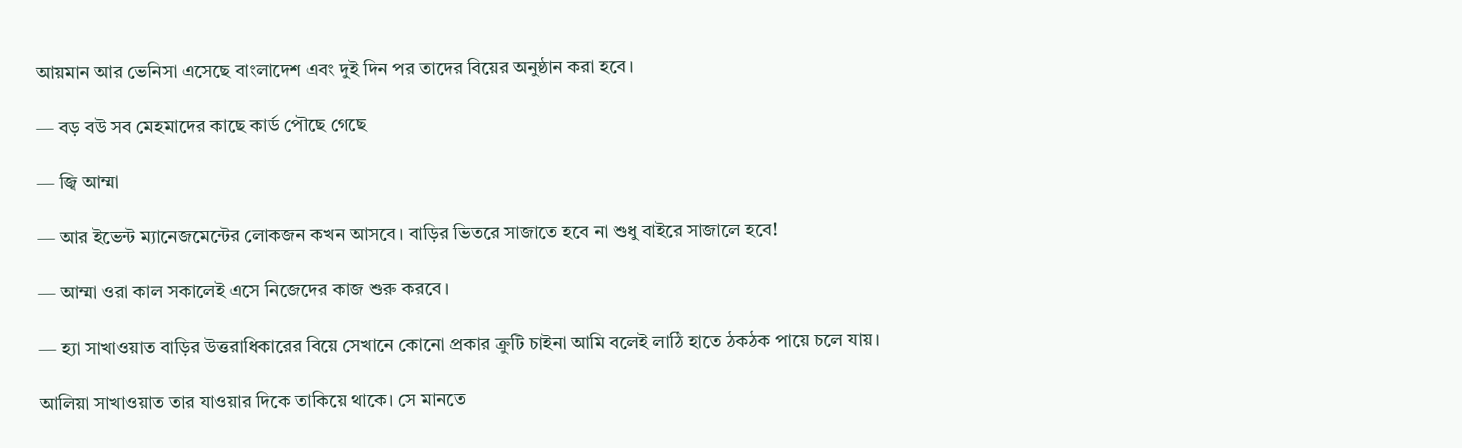আয়মান আর ভেনিসা এসেছে বাংলাদেশ এবং দুই দিন পর তাদের বিয়ের অনুষ্ঠান করা হবে।

— বড় বউ সব মেহমাদের কাছে কার্ড পৌছে গেছে

— জ্বি আম্মা

— আর ইভেন্ট ম‍্যানেজমেন্টের লোকজন কখন আসবে। বাড়ির ভিতরে সাজাতে হবে না শুধু বাইরে সাজালে হবে!

— আম্মা ওরা কাল সকালেই এসে নিজেদের কাজ শুরু করবে।

— হ‍্যা সাখাওয়াত বাড়ির উত্তরাধিকারের বিয়ে সেখানে কোনো প্রকার ক্রুটি চাইনা আমি বলেই লাঠি হাতে ঠকঠক পায়ে চলে যায়।

আলিয়া সাখাওয়াত তার যাওয়ার দিকে তাকিয়ে থাকে। সে মানতে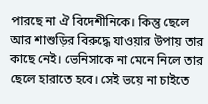পারছে না ঐ বিদেশীনিকে। কিন্তু ছেলে আর শাশুড়ির বিরুদ্ধে যাওয়ার উপায় তার কাছে নেই। ভেনিসাকে না মেনে নিলে তার ছেলে হারাতে হবে। সেই ভয়ে না চাইতে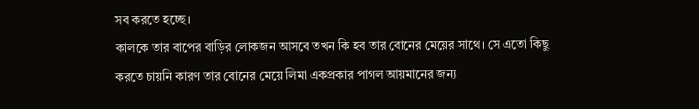সব করতে হচ্ছে।
কালকে তার বাপের বাড়ির লোকজন আসবে তখন কি হব তার বোনের মেয়ের সাথে। সে এতো কিছু করতে চায়নি কারণ তার বোনের মেয়ে লিমা একপ্রকার পাগল আয়মানের জন‍্য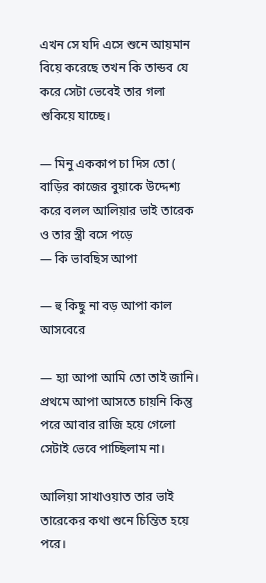এখন সে যদি এসে শুনে আয়মান বিয়ে করেছে তখন কি তান্ডব যে করে সেটা ভেবেই তার গলা শুকিয়ে যাচ্ছে।

— মিনু এককাপ চা দিস তো ( বাড়ির কাজের বুয়াকে উদ্দেশ্য করে বলল আলিয়ার ভাই তারেক ও তার স্ত্রী বসে পড়ে
— কি ভাবছিস আপা

— হু কিছু না বড় আপা কাল আসবেরে

— হ‍্যা আপা আমি তো তাই জানি। প্রথমে আপা আসতে চায়নি কিন্তু পরে আবার রাজি হয়ে গেলো সেটাই ভেবে পাচ্ছিলাম না।

আলিয়া সাখাওয়াত তার ভাই তারেকের কথা শুনে চিন্তিত হয়ে পরে।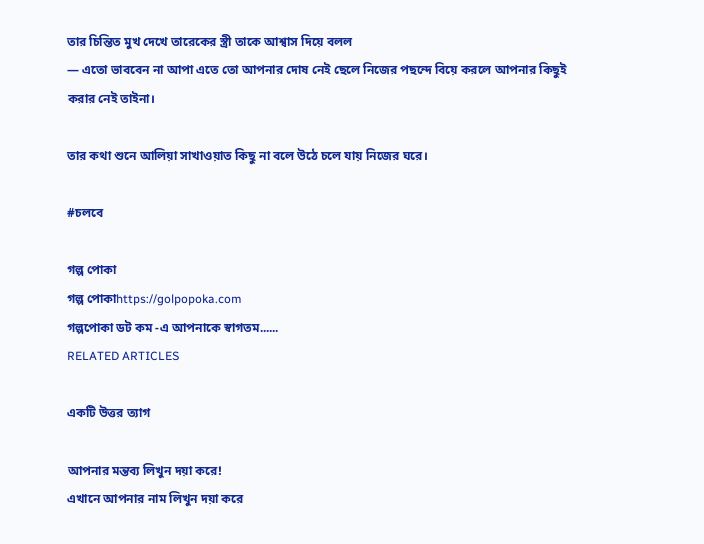তার চিন্তিত মুখ দেখে তারেকের স্ত্রী তাকে আশ্বাস দিয়ে বলল
— এতো ভাববেন না আপা এতে তো আপনার দোষ নেই ছেলে নিজের পছন্দে বিয়ে করলে আপনার কিছুই করার নেই তাইনা।

তার কথা শুনে আলিয়া সাখাওয়াত কিছু না বলে উঠে চলে যায় নিজের ঘরে।

#চলবে

গল্প পোকা
গল্প পোকাhttps://golpopoka.com
গল্পপোকা ডট কম -এ আপনাকে স্বাগতম......
RELATED ARTICLES

একটি উত্তর ত্যাগ

আপনার মন্তব্য লিখুন দয়া করে!
এখানে আপনার নাম লিখুন দয়া করে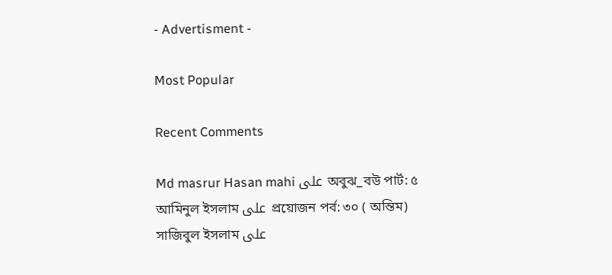- Advertisment -

Most Popular

Recent Comments

Md masrur Hasan mahi على অবুঝ_বউ পার্ট: ৫
আমিনুল ইসলাম على প্রয়োজন পর্ব: ৩০ ( অন্তিম)
সাজিবুল ইসলাম على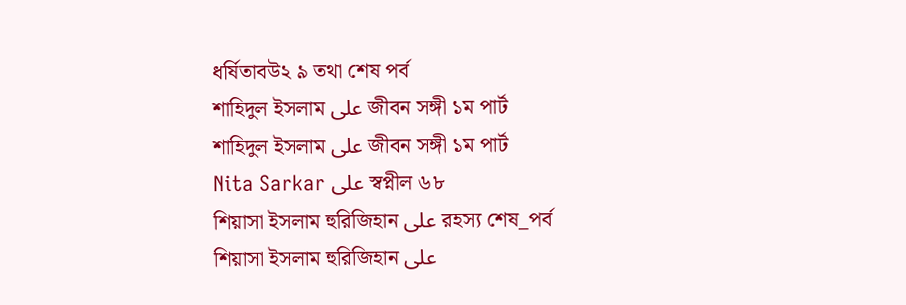ধর্ষিতাবউ২ ৯ তথা শেষ পর্ব
শাহিদুল ইসলাম على জীবন সঙ্গী ১ম পার্ট
শাহিদুল ইসলাম على জীবন সঙ্গী ১ম পার্ট
Nita Sarkar على স্বপ্নীল ৬৮
শিয়াসা ইসলাম হুরিজিহান على রহস্য শেষ_পর্ব
শিয়াসা ইসলাম হুরিজিহান على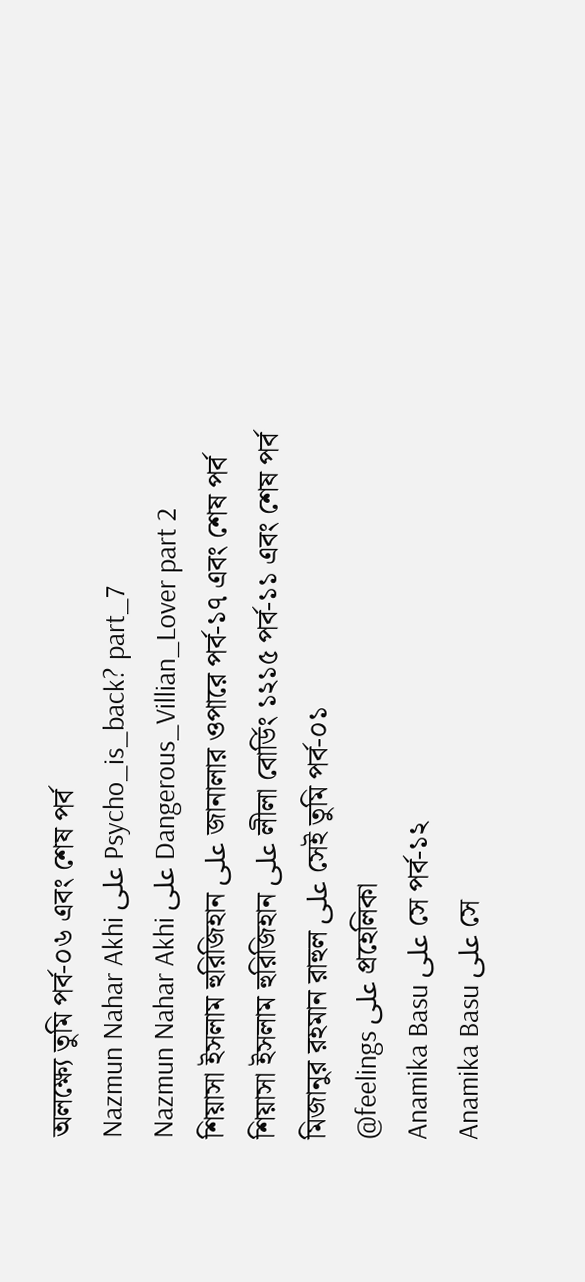অলক্ষ্যে তুমি পর্ব-০৬ এবং শেষ পর্ব
Nazmun Nahar Akhi على Psycho_is_back? part_7
Nazmun Nahar Akhi على Dangerous_Villian_Lover part 2
শিয়াসা ইসলাম হুরিজিহান على জানালার ওপারে পর্ব-১৭ এবং শেষ পর্ব
শিয়াসা ইসলাম হুরিজিহান على লীলা বোর্ডিং ১২১৫ পর্ব-১১ এবং শেষ পর্ব
মিজানুর রহমান রাহুল على সেই তুমি পর্ব-০১
@feelings على প্রহেলিকা
Anamika Basu على সে পর্ব-১২
Anamika Basu على সে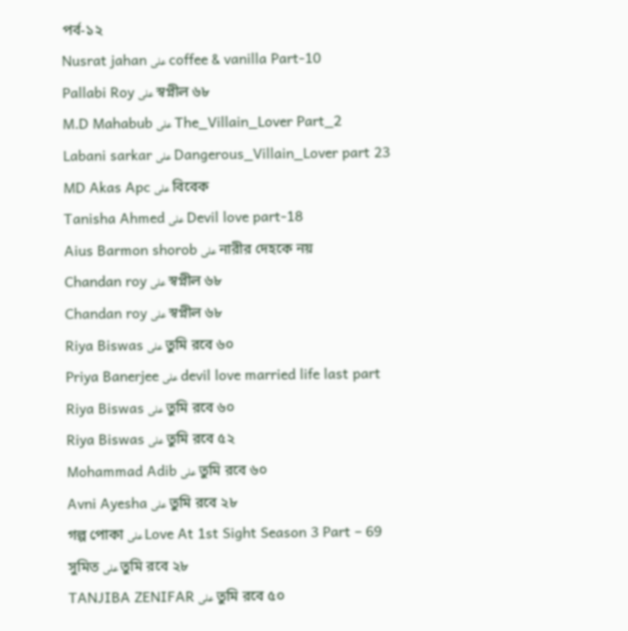পর্ব-১২
Nusrat jahan على coffee & vanilla Part-10
Pallabi Roy على স্বপ্নীল ৬৮
M.D Mahabub على The_Villain_Lover Part_2
Labani sarkar على Dangerous_Villain_Lover part 23
MD Akas Apc على বিবেক
Tanisha Ahmed على Devil love part-18
Aius Barmon shorob على নারীর দেহকে নয়
Chandan roy على স্বপ্নীল ৬৮
Chandan roy على স্বপ্নীল ৬৮
Riya Biswas على তুমি রবে ৬০
Priya Banerjee على devil love married life last part
Riya Biswas على তুমি রবে ৬০
Riya Biswas على তুমি রবে ৫২
Mohammad Adib على তুমি রবে ৬০
Avni Ayesha على তুমি রবে ২৮
গল্প পোকা على Love At 1st Sight Season 3 Part – 69
সুমিত على তুমি রবে ২৮
TANJIBA ZENIFAR على তুমি রবে ৫০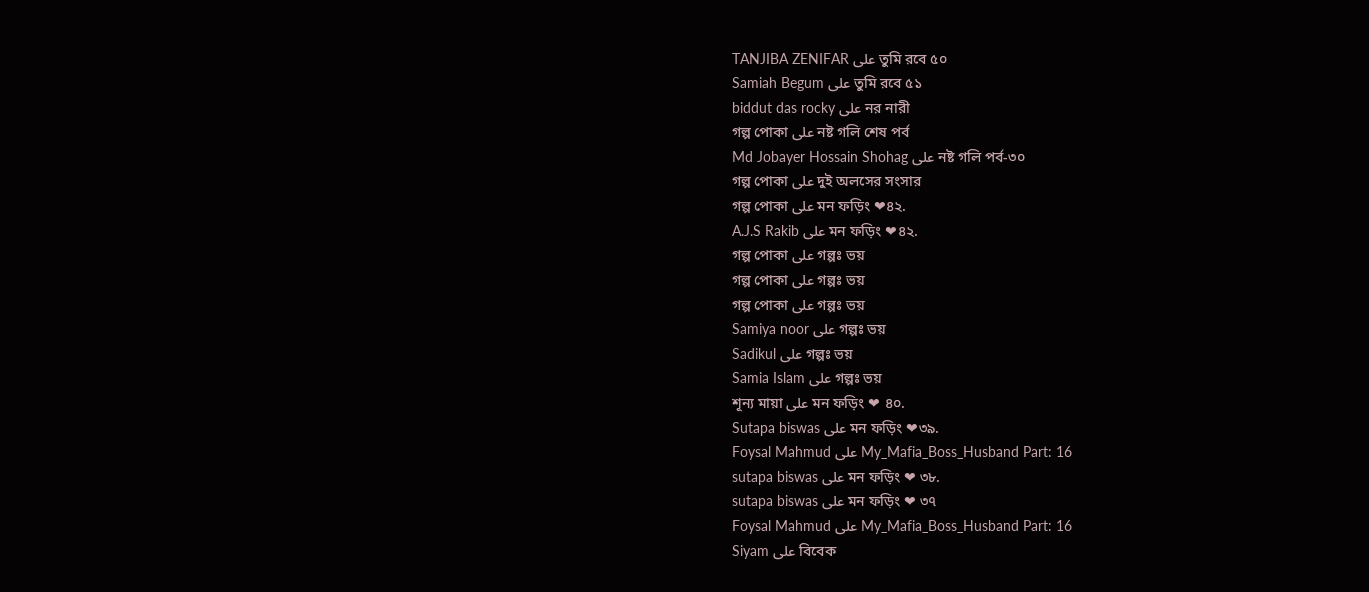TANJIBA ZENIFAR على তুমি রবে ৫০
Samiah Begum على তুমি রবে ৫১
biddut das rocky على নর নারী
গল্প পোকা على নষ্ট গলি শেষ পর্ব
Md Jobayer Hossain Shohag على নষ্ট গলি পর্ব-৩০
গল্প পোকা على দুই অলসের সংসার
গল্প পোকা على মন ফড়িং ❤৪২.
A.J.S Rakib على মন ফড়িং ❤৪২.
গল্প পোকা على গল্পঃ ভয়
গল্প পোকা على গল্পঃ ভয়
গল্প পোকা على গল্পঃ ভয়
Samiya noor على গল্পঃ ভয়
Sadikul على গল্পঃ ভয়
Samia Islam على গল্পঃ ভয়
শূন্য মায়া على মন ফড়িং ❤ ৪০.
Sutapa biswas على মন ফড়িং ❤৩৯.
Foysal Mahmud على My_Mafia_Boss_Husband Part: 16
sutapa biswas على মন ফড়িং ❤ ৩৮.
sutapa biswas على মন ফড়িং ❤ ৩৭
Foysal Mahmud على My_Mafia_Boss_Husband Part: 16
Siyam على বিবেক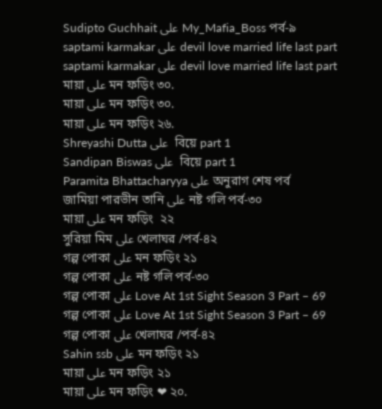Sudipto Guchhait على My_Mafia_Boss পর্ব-৯
saptami karmakar على devil love married life last part
saptami karmakar على devil love married life last part
মায়া على মন ফড়িং ৩০.
মায়া على মন ফড়িং ৩০.
মায়া على মন ফড়িং ২৬.
Shreyashi Dutta على  বিয়ে part 1
Sandipan Biswas على  বিয়ে part 1
Paramita Bhattacharyya على অনুরাগ শেষ পর্ব
জামিয়া পারভীন তানি على নষ্ট গলি পর্ব-৩০
মায়া على মন ফড়িং  ২২
সুরিয়া মিম على খেলাঘর /পর্ব-৪২
গল্প পোকা على মন ফড়িং ২১
গল্প পোকা على নষ্ট গলি পর্ব-৩০
গল্প পোকা على Love At 1st Sight Season 3 Part – 69
গল্প পোকা على Love At 1st Sight Season 3 Part – 69
গল্প পোকা على খেলাঘর /পর্ব-৪২
Sahin ssb على মন ফড়িং ২১
মায়া على মন ফড়িং ২১
মায়া على মন ফড়িং ❤ ২০.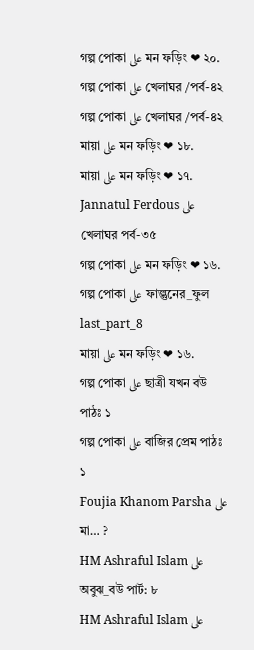গল্প পোকা على মন ফড়িং ❤ ২০.
গল্প পোকা على খেলাঘর /পর্ব-৪২
গল্প পোকা على খেলাঘর /পর্ব-৪২
মায়া على মন ফড়িং ❤ ১৮.
মায়া على মন ফড়িং ❤ ১৭.
Jannatul Ferdous على খেলাঘর পর্ব-৩৫
গল্প পোকা على মন ফড়িং ❤ ১৬.
গল্প পোকা على ফাল্গুনের_ফুল last_part_8
মায়া على মন ফড়িং ❤ ১৬.
গল্প পোকা على ছাত্রী যখন বউ পাঠঃ ১
গল্প পোকা على বাজির প্রেম পাঠঃ ১
Foujia Khanom Parsha على মা… ?
HM Ashraful Islam على অবুঝ_বউ পার্ট: ৮
HM Ashraful Islam على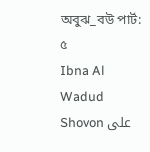অবুঝ_বউ পার্ট: ৫
Ibna Al Wadud Shovon على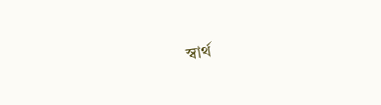স্বার্থ